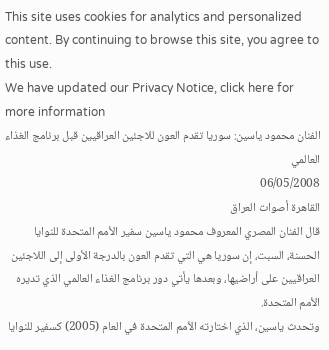This site uses cookies for analytics and personalized content. By continuing to browse this site, you agree to this use.
We have updated our Privacy Notice, click here for more information
الفنان محمود ياسين: سوريا تقدم العون للاجئين العراقيين قبل برنامج الغذاء العالمي
06/05/2008
القاهرة أصوات العراق
قال الفنان المصري المعروف محمود ياسين سفير الأمم المتحدة للنوايا الحسنة، السبت، إن سوريا هي التي تقدم العون بالدرجة الأولى إلى اللاجئين العراقيين على أراضيها، وبعدها يأتي دور برنامج الغذاء العالمي الذي تديره الأمم المتحدة.
وتحدث ياسين، الذي اختارته الأمم المتحدة في العام (2005) كسفير للنوايا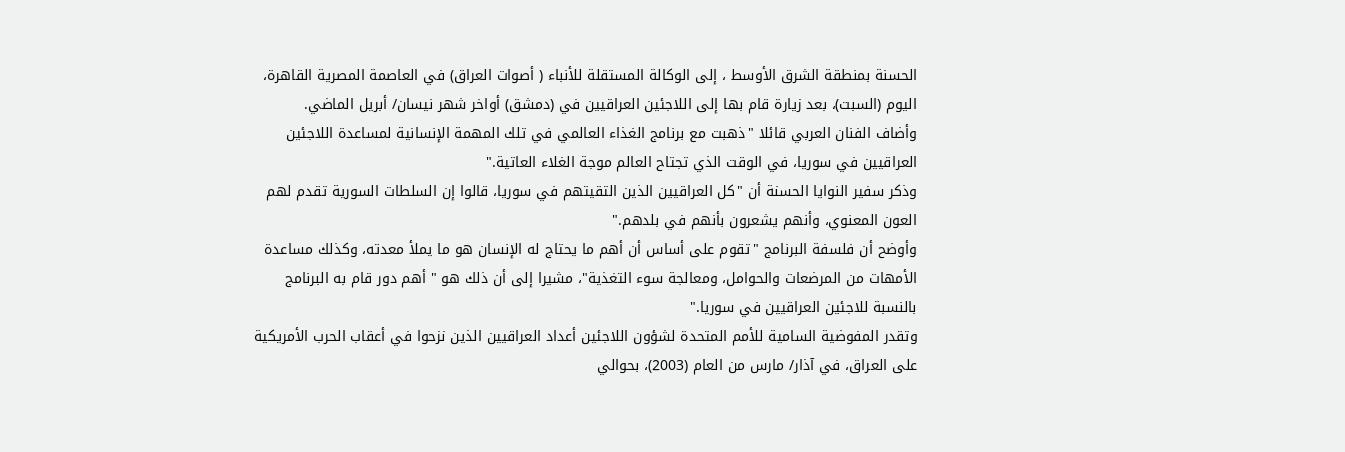الحسنة بمنطقة الشرق الأوسط ، إلى الوكالة المستقلة للأنباء ( أصوات العراق) في العاصمة المصرية القاهرة، اليوم (السبت)، بعد زيارة قام بها إلى اللاجئين العراقيين في (دمشق) أواخر شهر نيسان/ أبريل الماضي.
وأضاف الفنان العربي قائلا "ذهبت مع برنامج الغذاء العالمي في تلك المهمة الإنسانية لمساعدة اللاجئين العراقيين في سوريا، في الوقت الذي تجتاح العالم موجة الغلاء العاتية."
وذكر سفير النوايا الحسنة أن "كل العراقيين الذين التقيتهم في سوريا، قالوا إن السلطات السورية تقدم لهم العون المعنوي، وأنهم يشعرون بأنهم في بلدهم."
وأوضح أن فلسفة البرنامج "تقوم على أساس أن أهم ما يحتاج له الإنسان هو ما يملأ معدته، وكذلك مساعدة الأمهات من المرضعات والحوامل، ومعالجة سوء التغذية"، مشيرا إلى أن ذلك هو " أهم دور قام به البرنامج بالنسبة للاجئين العراقيين في سوريا."
وتقدر المفوضية السامية للأمم المتحدة لشؤون اللاجئين أعداد العراقيين الذين نزحوا في أعقاب الحرب الأمريكية على العراق، في آذار/ مارس من العام (2003)، بحوالي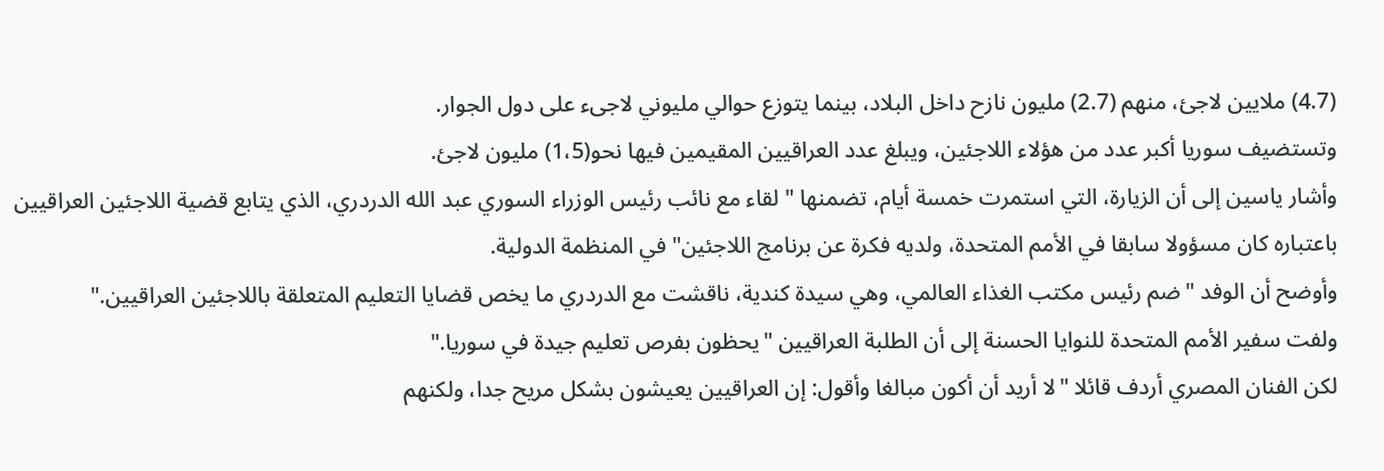(4.7) ملايين لاجئ، منهم (2.7) مليون نازح داخل البلاد، بينما يتوزع حوالي مليوني لاجىء على دول الجوار.
وتستضيف سوريا أكبر عدد من هؤلاء اللاجئين، ويبلغ عدد العراقيين المقيمين فيها نحو(1،5) مليون لاجئ.
وأشار ياسين إلى أن الزيارة، التي استمرت خمسة أيام، تضمنها " لقاء مع نائب رئيس الوزراء السوري عبد الله الدردري، الذي يتابع قضية اللاجئين العراقيين باعتباره كان مسؤولا سابقا في الأمم المتحدة، ولديه فكرة عن برنامج اللاجئين" في المنظمة الدولية.
وأوضح أن الوفد "ضم رئيس مكتب الغذاء العالمي، وهي سيدة كندية، ناقشت مع الدردري ما يخص قضايا التعليم المتعلقة باللاجئين العراقيين."
ولفت سفير الأمم المتحدة للنوايا الحسنة إلى أن الطلبة العراقيين "يحظون بفرص تعليم جيدة في سوريا."
لكن الفنان المصري أردف قائلا "لا أريد أن أكون مبالغا وأقول: إن العراقيين يعيشون بشكل مريح جدا، ولكنهم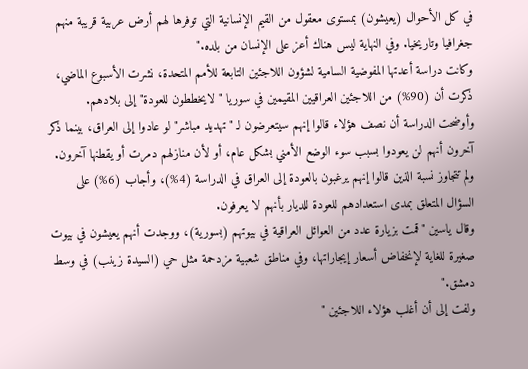في كل الأحوال (يعيشون) بمستوى معقول من القيم الإنسانية التي توفرها لهم أرض عربية قريبة منهم جغرافيا وتاريخيا. وفي النهاية ليس هناك أعز على الإنسان من بلده."
وكانت دراسة أعدتها المفوضية السامية لشؤون اللاجئين التابعة للأمم المتحدة، نشرت الأسبوع الماضي، ذكرت أن (90%) من اللاجئين العراقيين المقيمين في سوريا "لايخططون للعودة" إلى بلادهم.
وأوضحت الدراسة أن نصف هؤلاء قالوا إنهم سيتعرضون لـ "تهديد مباشر" لو عادوا إلى العراق، بينما ذكر آخرون أنهم لن يعودوا بسبب سوء الوضع الأمني بشكل عام، أو لأن منازلهم دمرت أو يقطنها آخرون.
ولم تتجاوز نسبة الذين قالوا إنهم يرغبون بالعودة إلى العراق في الدراسة (4%)، وأجاب (6%) على السؤال المتعلق بمدى استعدادهم للعودة للديار بأنهم لا يعرفون.
وقال ياسين "قمت بزيارة عدد من العوائل العراقية في بيوتهم (بسورية)، ووجدت أنهم يعيشون في بيوت صغيرة للغاية لإنخفاض أسعار إيجاراتها، وفي مناطق شعبية مزدحمة مثل حي (السيدة زينب) في وسط دمشق."
ولفت إلى أن أغلب هؤلاء اللاجئين "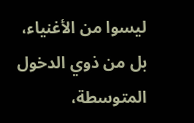ليسوا من الأغنياء، بل من ذوي الدخول المتوسطة،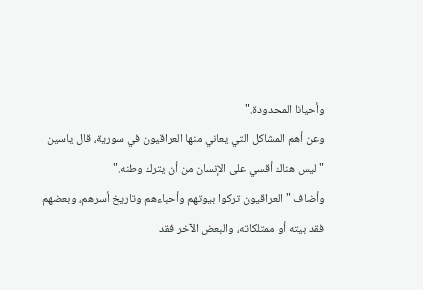وأحيانا المحدودة."
وعن أهم المشاكل التي يعاني منها العراقيون في سورية، قال ياسين " ليس هناك أقسي على الإنسان من أن يترك وطنه."
وأضاف " العراقيون تركوا بيوتهم وأحباءهم وتاريخ أسرهم، وبعضهم فقد بيته أو ممتلكاته، والبعض الآخر فقد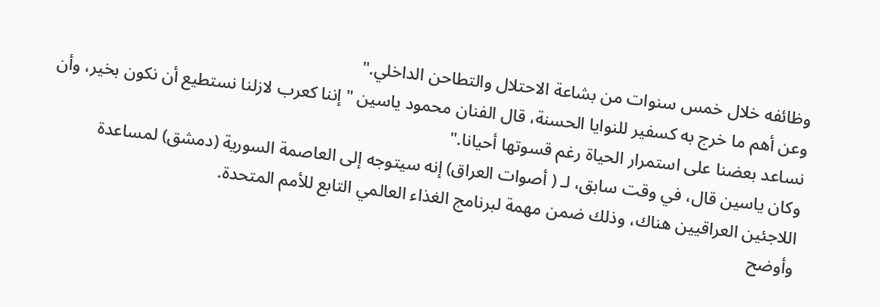وظائفه خلال خمس سنوات من بشاعة الاحتلال والتطاحن الداخلي."
وعن أهم ما خرج به كسفير للنوايا الحسنة، قال الفنان محمود ياسين " إننا كعرب لازلنا نستطيع أن نكون بخير، وأن نساعد بعضنا على استمرار الحياة رغم قسوتها أحيانا."
وكان ياسين قال، في وقت سابق، لـ ( أصوات العراق) إنه سيتوجه إلى العاصمة السورية (دمشق) لمساعدة اللاجئين العراقيين هناك، وذلك ضمن مهمة لبرنامج الغذاء العالمي التابع للأمم المتحدة.
وأوضح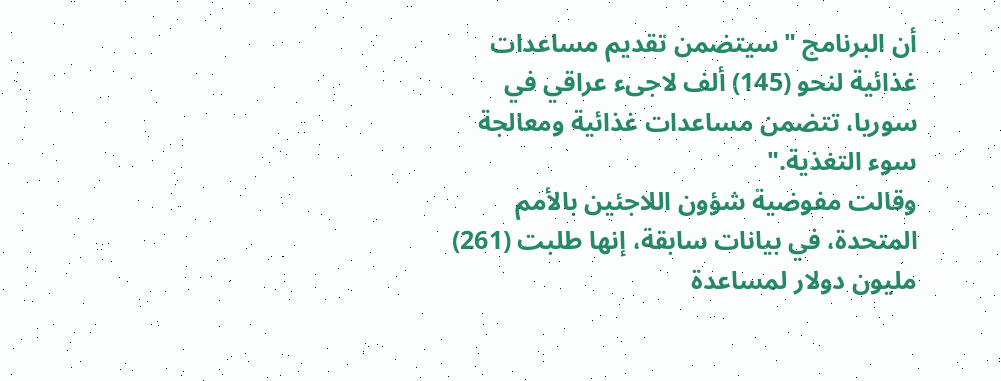أن البرنامج "سيتضمن تقديم مساعدات غذائية لنحو (145) ألف لاجىء عراقي في سوريا، تتضمن مساعدات غذائية ومعالجة سوء التغذية."
وقالت مفوضية شؤون اللاجئين بالأمم المتحدة، في بيانات سابقة، إنها طلبت (261) مليون دولار لمساعدة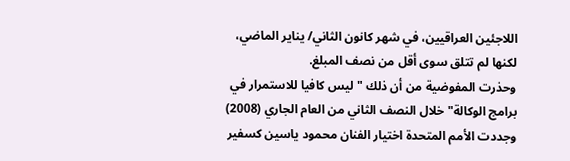اللاجئين العراقيين، في شهر كانون الثاني/ يناير الماضي، لكنها لم تتلق سوى أقل من نصف المبلغ.
وحذرت المفوضية من أن ذلك " ليس كافيا للاستمرار في برامج الوكالة" خلال النصف الثاني من العام الجاري (2008)
وجددت الأمم المتحدة اختيار الفنان محمود ياسين كسفير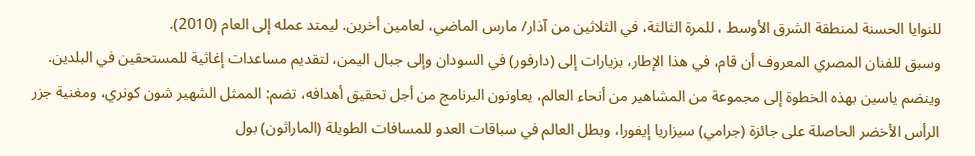للنوايا الحسنة لمنطقة الشرق الأوسط ، للمرة الثالثة، في الثلاثين من آذار/ مارس الماضي، لعامين أخرين. ليمتد عمله إلى العام (2010).
وسبق للفنان المصري المعروف أن قام، في هذا الإطار، بزيارات إلى (دارفور) في السودان وإلى جبال اليمن، لتقديم مساعدات إغاثية للمستحقين في البلدين.
وينضم ياسين بهذه الخطوة إلى مجموعة من المشاهير من أنحاء العالم، يعاونون البرنامج من أجل تحقيق أهدافه، تضم: الممثل الشهير شون كونري، ومغنية جزر الرأس الأخضر الحاصلة على جائزة (جرامي) سيزاريا إيفورا، وبطل العالم في سباقات العدو للمسافات الطويلة (الماراثون) بول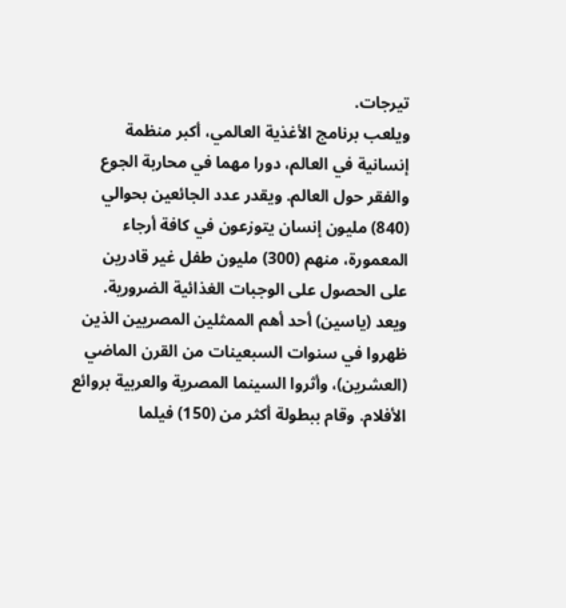تيرجات.
ويلعب برنامج الأغذية العالمي، أكبر منظمة إنسانية في العالم، دورا مهما في محاربة الجوع والفقر حول العالم. ويقدر عدد الجائعين بحوالي (840) مليون إنسان يتوزعون في كافة أرجاء المعمورة، منهم (300) مليون طفل غير قادرين على الحصول على الوجبات الغذائية الضرورية.
ويعد (ياسين) أحد أهم الممثلين المصريين الذين ظهروا في سنوات السبعينات من القرن الماضي (العشرين)، وأثروا السينما المصرية والعربية بروائع الأفلام. وقام ببطولة أكثر من (150) فيلما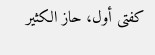كفتى أول، حاز الكثير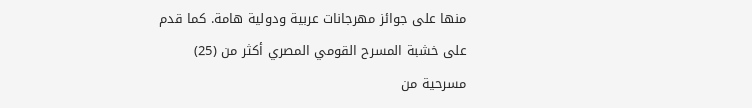منها على جوائز مهرجانات عربية ودولية هامة. كما قدم على خشبة المسرح القومي المصري أكثر من (25) مسرحية من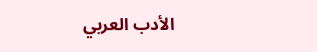الأدب العربي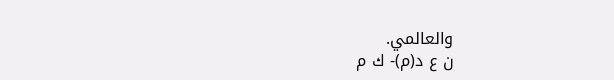والعالمي.
ن ع د(م)- ك م